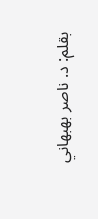بقلم: د. ناصر بهبهاني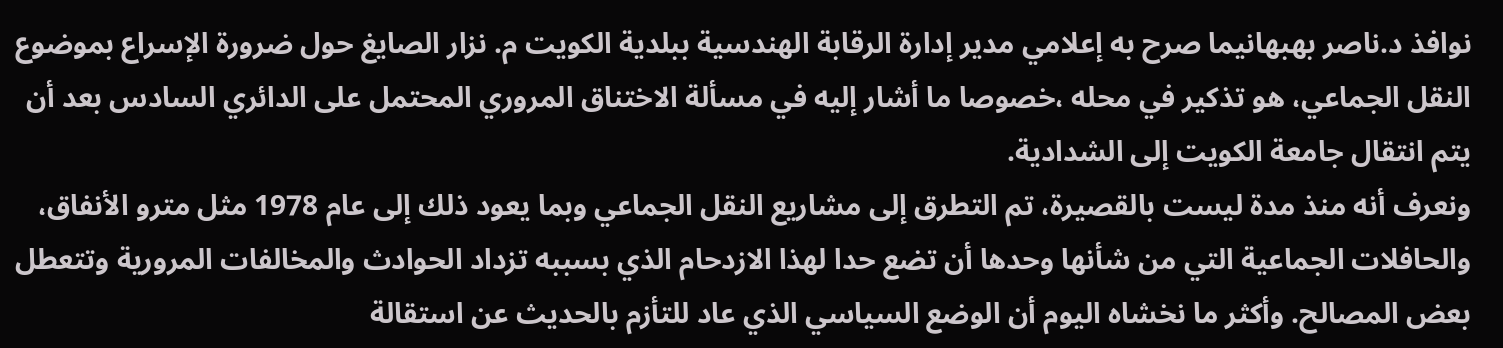نوافذ د.ناصر بهبهانيما صرح به إعلامي مدير إدارة الرقابة الهندسية ببلدية الكويت م. نزار الصايغ حول ضرورة الإسراع بموضوع النقل الجماعي، هو تذكير في محله ،خصوصا ما أشار إليه في مسألة الاختناق المروري المحتمل على الدائري السادس بعد أن يتم انتقال جامعة الكويت إلى الشدادية.
ونعرف أنه منذ مدة ليست بالقصيرة، تم التطرق إلى مشاريع النقل الجماعي وبما يعود ذلك إلى عام 1978 مثل مترو الأنفاق، والحافلات الجماعية التي من شأنها وحدها أن تضع حدا لهذا الازدحام الذي بسببه تزداد الحوادث والمخالفات المرورية وتتعطل بعض المصالح. وأكثر ما نخشاه اليوم أن الوضع السياسي الذي عاد للتأزم بالحديث عن استقالة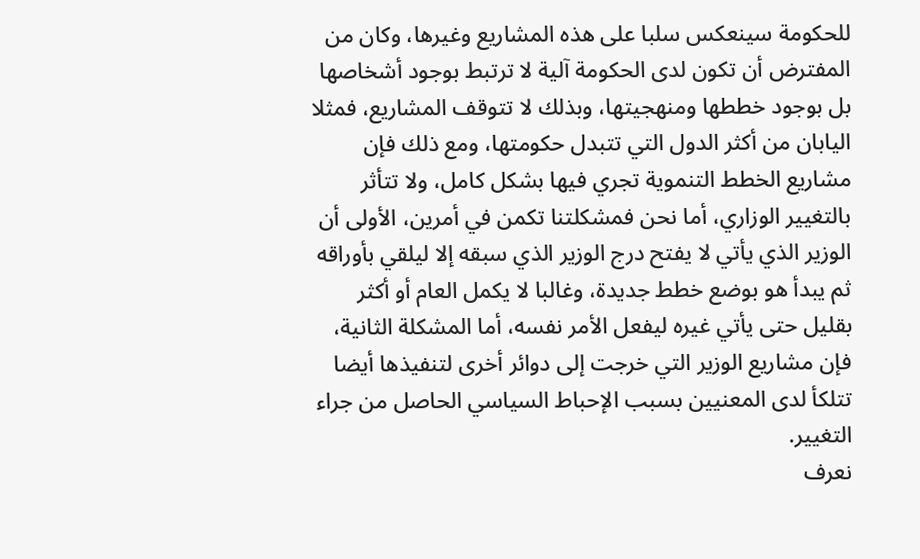للحكومة سينعكس سلبا على هذه المشاريع وغيرها، وكان من المفترض أن تكون لدى الحكومة آلية لا ترتبط بوجود أشخاصها بل بوجود خططها ومنهجيتها، وبذلك لا تتوقف المشاريع، فمثلا اليابان من أكثر الدول التي تتبدل حكومتها، ومع ذلك فإن مشاريع الخطط التنموية تجري فيها بشكل كامل، ولا تتأثر بالتغيير الوزاري، أما نحن فمشكلتنا تكمن في أمرين، الأولى أن الوزير الذي يأتي لا يفتح درج الوزير الذي سبقه إلا ليلقي بأوراقه ثم يبدأ هو بوضع خطط جديدة، وغالبا لا يكمل العام أو أكثر بقليل حتى يأتي غيره ليفعل الأمر نفسه، أما المشكلة الثانية، فإن مشاريع الوزير التي خرجت إلى دوائر أخرى لتنفيذها أيضا تتلكأ لدى المعنيين بسبب الإحباط السياسي الحاصل من جراء التغيير.
نعرف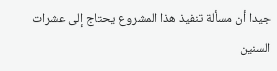جيدا أن مسألة تنفيذ هذا المشروع يحتاج إلى عشرات السنين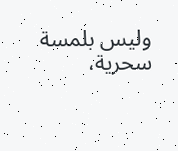وليس بلمسة سحرية،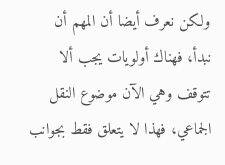ولكن نعرف أيضا أن المهم أن نبدأ، فهناك أولويات يجب ألا تتوقف وهي الآن موضوع النقل الجماعي، فهذا لا يتعلق فقط بجوانب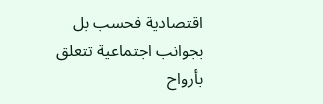اقتصادية فحسب بل بجوانب اجتماعية تتعلق بأرواح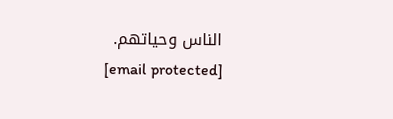الناس وحياتهم.
[email protected]